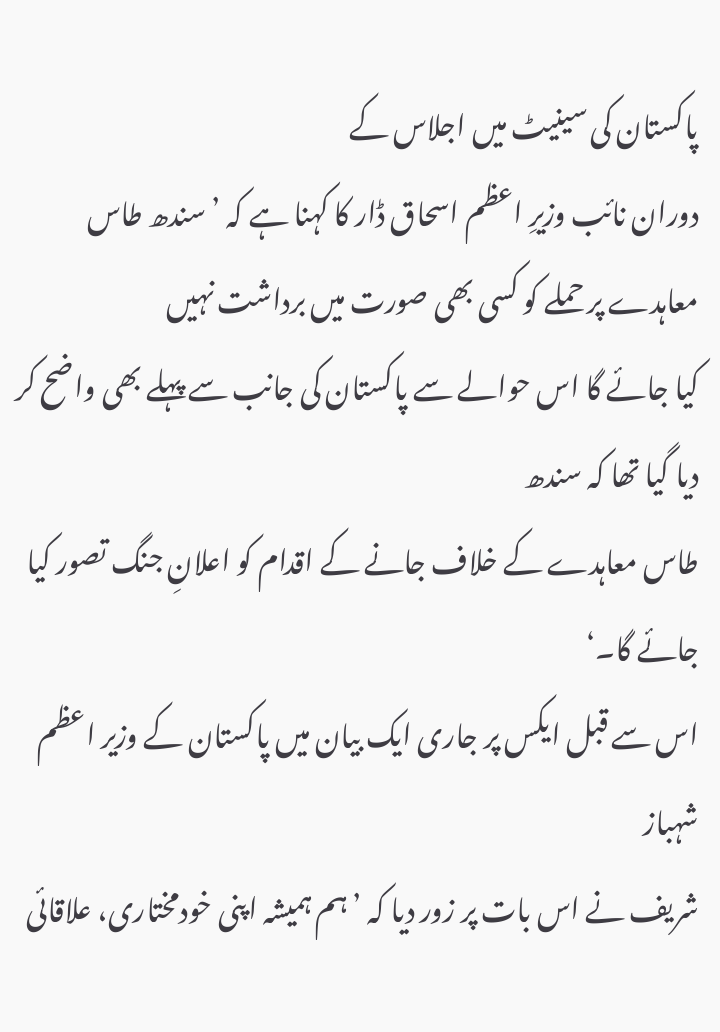پاکستان کی سینیٹ میں اجلاس کے
دوران نائب وزیرِ اعظم اسحاق ڈار کا کہنا ہے کہ ’سندھ طاس معاہدے پر حملے کو کسی بھی صورت میں برداشت نہیں
کیا جائے گا اس حوالے سے پاکستان کی جانب سے پہلے بھی واضح کر دیا گیا تھا کہ سندھ
طاس معاہدے کے خلاف جانے کے اقدام کو اعلانِ جنگ تصور کیا جائے گا۔‘
اس سے قبل ایکس پر جاری ایک بیان میں پاکستان کے وزیر اعظم شہباز
شریف نے اس بات پر زور دیا کہ ’ہم ہمیشہ اپنی خودمختاری، علاقائی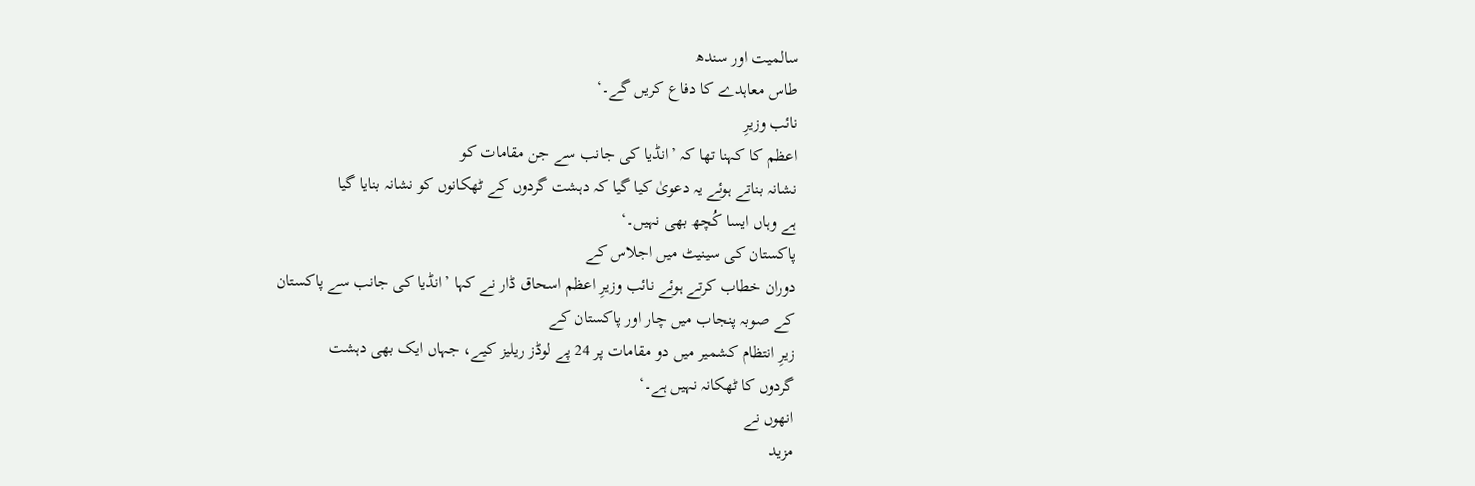سالمیت اور سندھ
طاس معاہدے کا دفاع کریں گے۔‘
نائب وزیرِ
اعظم کا کہنا تھا کہ ’انڈیا کی جانب سے جن مقامات کو
نشانہ بناتے ہوئے یہ دعویٰ کیا گیا کہ دہشت گردوں کے ٹھکانوں کو نشانہ بنایا گیا
ہے وہاں ایسا کُچھ بھی نہیں۔‘
پاکستان کی سینیٹ میں اجلاس کے
دوران خطاب کرتے ہوئے نائب وزیرِ اعظم اسحاق ڈار نے کہا ’انڈیا کی جانب سے پاکستان
کے صوبہ پنجاب میں چار اور پاکستان کے
زیرِ انتظام کشمیر میں دو مقامات پر 24 پے لوڈز ریلیز کیے، جہاں ایک بھی دہشت
گردوں کا ٹھکانہ نہیں ہے۔‘
انھوں نے
مزید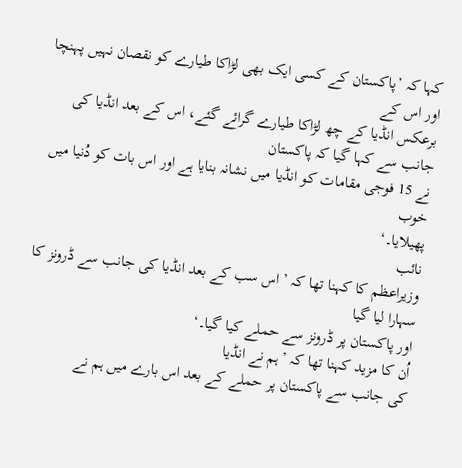کہا کہ ’پاکستان کے کسی ایک بھی لڑاکا طیارے کو نقصان نہیں پہنچا اور اس کے
برعکس انڈیا کے چھ لڑاکا طیارے گرائے گئے، اس کے بعد انڈیا کی جانب سے کہا گیا کہ پاکستان
نے 15 فوجی مقامات کو انڈیا میں نشانہ بنایا ہے اور اس بات کو دُنیا میں خوب
پھیلایا۔‘
نائب
وزیراعظم کا کہنا تھا کہ ’اس سب کے بعد انڈیا کی جانب سے ڈرونز کا سہارا لیا گیا
اور پاکستان پر ڈرونز سے حملے کیا گیا۔‘
اُن کا مزید کہنا تھا کہ ’ہم نے انڈیا
کی جانب سے پاکستان پر حملے کے بعد اس بارے میں ہم نے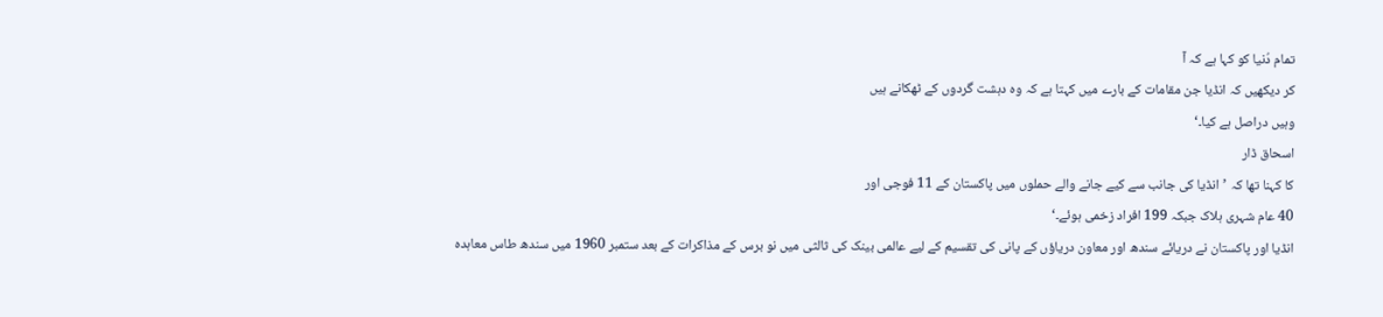تمام دُنیا کو کہا ہے کہ آ
کر دیکھیں کہ انڈیا جن مقامات کے بارے میں کہتا ہے کہ وہ دہشت گردوں کے ٹھکانے ہیں
وہیں دراصل ہے کیا۔‘
اسحاق ڈار
کا کہنا تھا کہ ’انڈیا کی جانب سے کیے جانے والے حملوں میں پاکستان کے 11 فوجی اور
40 عام شہری ہلاک جبکہ 199 افراد زخمی ہوئے۔‘
انڈیا اور پاکستان نے دریائے سندھ اور معاون دریاؤں کے پانی کی تقسیم کے لیے عالمی بینک کی ثالثی میں نو برس کے مذاکرات کے بعد ستمبر 1960 میں سندھ طاس معاہدہ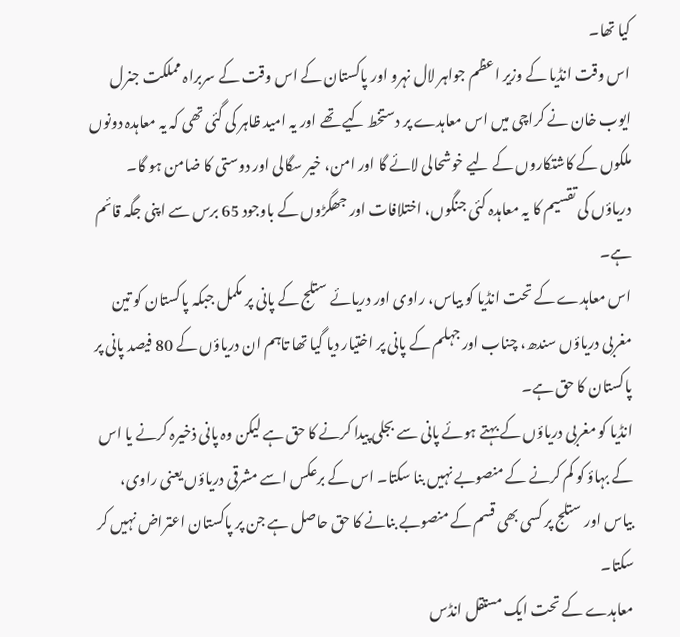کیا تھا۔
اس وقت انڈیا کے وزیر اعظم جواہر لال نہرو اور پاکستان کے اس وقت کے سربراہ مملکت جنرل ایوب خان نے کراچی میں اس معاہدے پر دستخط کیے تھے اور یہ امید ظاہر کی گئی تھی کہ یہ معاہدہ دونوں ملکوں کے کاشتکاروں کے لیے خوشحالی لائے گا اور امن، خیر سگالی اور دوستی کا ضامن ہو گا۔
دریاؤں کی تقسیم کا یہ معاہدہ کئی جنگوں، اختلافات اور جھگڑوں کے باوجود 65 برس سے اپنی جگہ قائم ہے۔
اس معاہدے کے تحت انڈیا کو بیاس، راوی اور دریائے ستلج کے پانی پر مکمل جبکہ پاکستان کو تین مغربی دریاؤں سندھ، چناب اور جہلم کے پانی پر اختیار دیا گیا تھا تاہم ان دریاؤں کے 80 فیصد پانی پر پاکستان کا حق ہے۔
انڈیا کو مغربی دریاؤں کے بہتے ہوئے پانی سے بجلی پیدا کرنے کا حق ہے لیکن وہ پانی ذخیرہ کرنے یا اس کے بہاؤ کو کم کرنے کے منصوبے نہیں بنا سکتا۔ اس کے برعکس اسے مشرقی دریاؤں یعنی راوی، بیاس اور ستلج پر کسی بھی قسم کے منصوبے بنانے کا حق حاصل ہے جن پر پاکستان اعتراض نہیں کر سکتا۔
معاہدے کے تحت ایک مستقل انڈس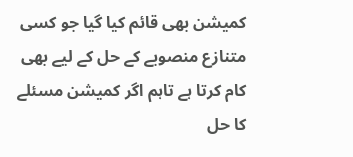کمیشن بھی قائم کیا گیا جو کسی متنازع منصوبے کے حل کے لیے بھی کام کرتا ہے تاہم اگر کمیشن مسئلے کا حل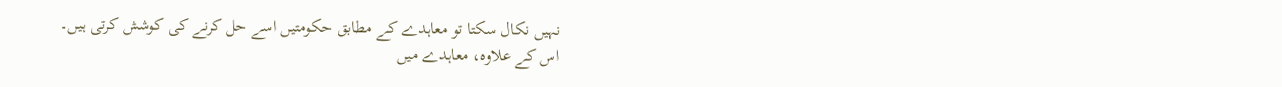نہیں نکال سکتا تو معاہدے کے مطابق حکومتیں اسے حل کرنے کی کوشش کرتی ہیں۔
اس کے علاوہ، معاہدے میں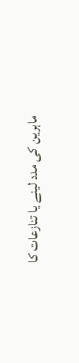ماہرین کی مدد لینے یا تنازعات کا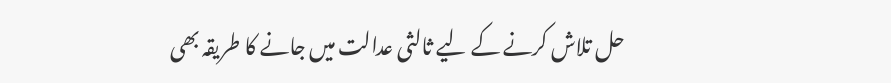حل تلاش کرنے کے لیے ثالثی عدالت میں جانے کا طریقہ بھی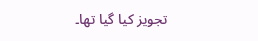تجویز کیا گیا تھا۔